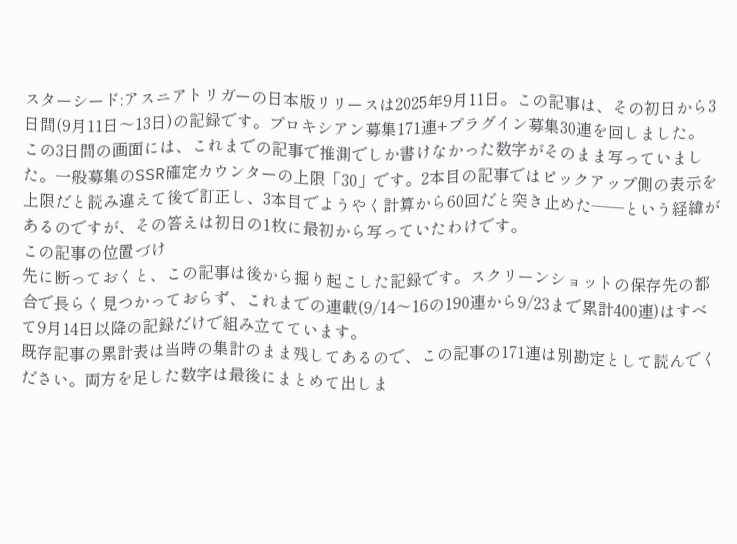スターシード:アスニアトリガーの日本版リリースは2025年9月11日。この記事は、その初日から3日間(9月11日〜13日)の記録です。プロキシアン募集171連+プラグイン募集30連を回しました。
この3日間の画面には、これまでの記事で推測でしか書けなかった数字がそのまま写っていました。一般募集のSSR確定カウンターの上限「30」です。2本目の記事ではピックアップ側の表示を上限だと読み違えて後で訂正し、3本目でようやく計算から60回だと突き止めた——という経緯があるのですが、その答えは初日の1枚に最初から写っていたわけです。
この記事の位置づけ
先に断っておくと、この記事は後から掘り起こした記録です。スクリーンショットの保存先の都合で長らく見つかっておらず、これまでの連載(9/14〜16の190連から9/23まで累計400連)はすべて9月14日以降の記録だけで組み立てています。
既存記事の累計表は当時の集計のまま残してあるので、この記事の171連は別勘定として読んでください。両方を足した数字は最後にまとめて出しま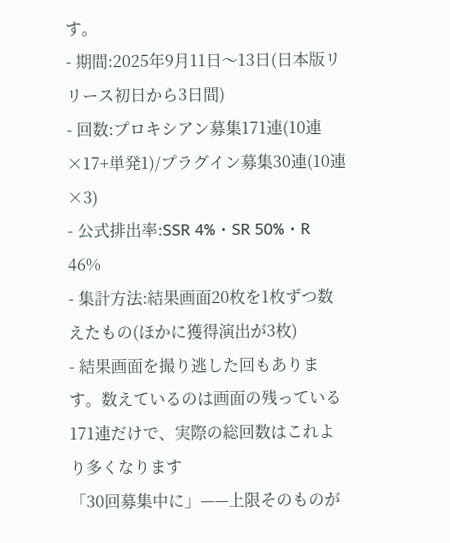す。
- 期間:2025年9月11日〜13日(日本版リリース初日から3日間)
- 回数:プロキシアン募集171連(10連×17+単発1)/プラグイン募集30連(10連×3)
- 公式排出率:SSR 4%・SR 50%・R 46%
- 集計方法:結果画面20枚を1枚ずつ数えたもの(ほかに獲得演出が3枚)
- 結果画面を撮り逃した回もあります。数えているのは画面の残っている171連だけで、実際の総回数はこれより多くなります
「30回募集中に」——上限そのものが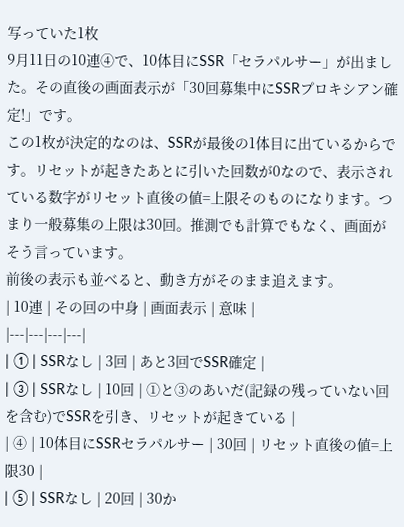写っていた1枚
9月11日の10連④で、10体目にSSR「セラパルサー」が出ました。その直後の画面表示が「30回募集中にSSRプロキシアン確定!」です。
この1枚が決定的なのは、SSRが最後の1体目に出ているからです。リセットが起きたあとに引いた回数が0なので、表示されている数字がリセット直後の値=上限そのものになります。つまり一般募集の上限は30回。推測でも計算でもなく、画面がそう言っています。
前後の表示も並べると、動き方がそのまま追えます。
| 10連 | その回の中身 | 画面表示 | 意味 |
|---|---|---|---|
| ① | SSRなし | 3回 | あと3回でSSR確定 |
| ③ | SSRなし | 10回 | ①と③のあいだ(記録の残っていない回を含む)でSSRを引き、リセットが起きている |
| ④ | 10体目にSSRセラパルサー | 30回 | リセット直後の値=上限30 |
| ⑤ | SSRなし | 20回 | 30か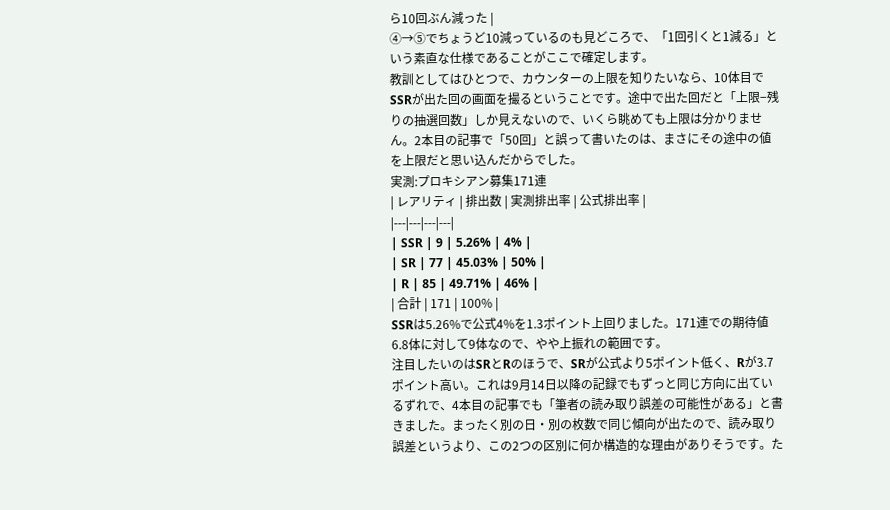ら10回ぶん減った |
④→⑤でちょうど10減っているのも見どころで、「1回引くと1減る」という素直な仕様であることがここで確定します。
教訓としてはひとつで、カウンターの上限を知りたいなら、10体目でSSRが出た回の画面を撮るということです。途中で出た回だと「上限−残りの抽選回数」しか見えないので、いくら眺めても上限は分かりません。2本目の記事で「50回」と誤って書いたのは、まさにその途中の値を上限だと思い込んだからでした。
実測:プロキシアン募集171連
| レアリティ | 排出数 | 実測排出率 | 公式排出率 |
|---|---|---|---|
| SSR | 9 | 5.26% | 4% |
| SR | 77 | 45.03% | 50% |
| R | 85 | 49.71% | 46% |
| 合計 | 171 | 100% |
SSRは5.26%で公式4%を1.3ポイント上回りました。171連での期待値6.8体に対して9体なので、やや上振れの範囲です。
注目したいのはSRとRのほうで、SRが公式より5ポイント低く、Rが3.7ポイント高い。これは9月14日以降の記録でもずっと同じ方向に出ているずれで、4本目の記事でも「筆者の読み取り誤差の可能性がある」と書きました。まったく別の日・別の枚数で同じ傾向が出たので、読み取り誤差というより、この2つの区別に何か構造的な理由がありそうです。た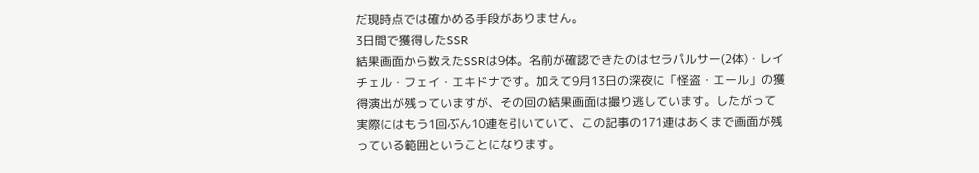だ現時点では確かめる手段がありません。
3日間で獲得したSSR
結果画面から数えたSSRは9体。名前が確認できたのはセラパルサー(2体)・レイチェル・フェイ・エキドナです。加えて9月13日の深夜に「怪盗・エール」の獲得演出が残っていますが、その回の結果画面は撮り逃しています。したがって実際にはもう1回ぶん10連を引いていて、この記事の171連はあくまで画面が残っている範囲ということになります。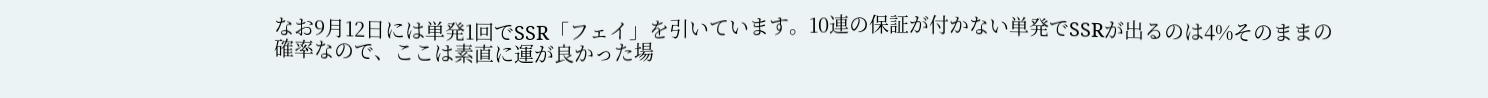なお9月12日には単発1回でSSR「フェイ」を引いています。10連の保証が付かない単発でSSRが出るのは4%そのままの確率なので、ここは素直に運が良かった場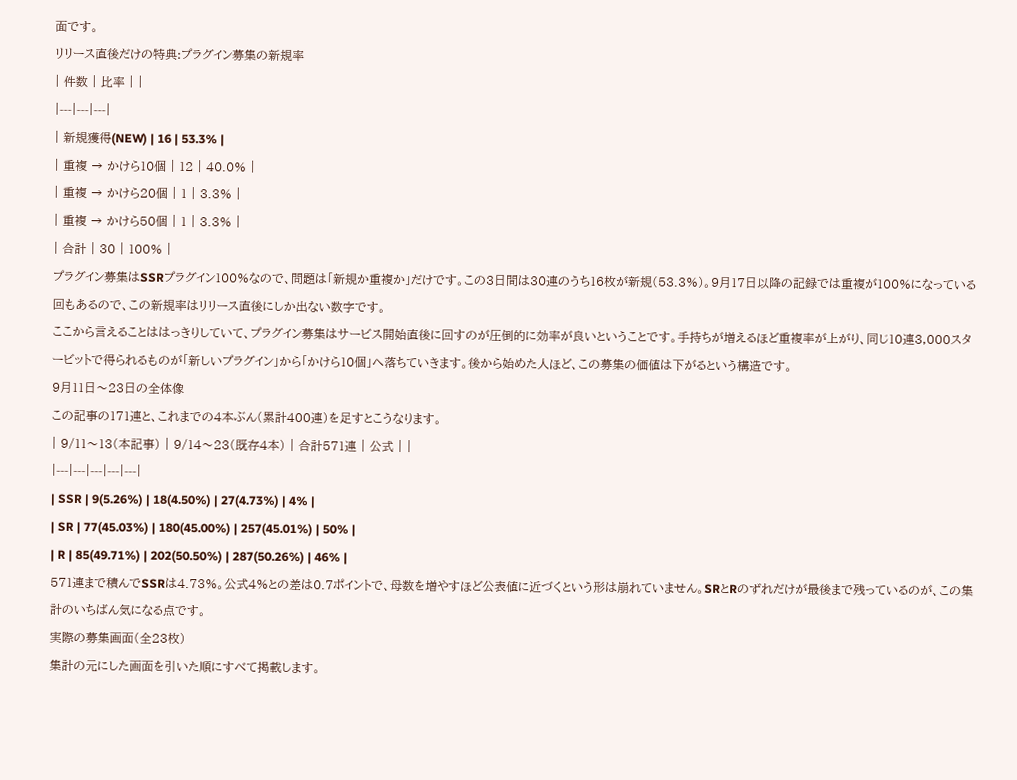面です。
リリース直後だけの特典:プラグイン募集の新規率
| 件数 | 比率 | |
|---|---|---|
| 新規獲得(NEW) | 16 | 53.3% |
| 重複 → かけら10個 | 12 | 40.0% |
| 重複 → かけら20個 | 1 | 3.3% |
| 重複 → かけら50個 | 1 | 3.3% |
| 合計 | 30 | 100% |
プラグイン募集はSSRプラグイン100%なので、問題は「新規か重複か」だけです。この3日間は30連のうち16枚が新規(53.3%)。9月17日以降の記録では重複が100%になっている回もあるので、この新規率はリリース直後にしか出ない数字です。
ここから言えることははっきりしていて、プラグイン募集はサービス開始直後に回すのが圧倒的に効率が良いということです。手持ちが増えるほど重複率が上がり、同じ10連3,000スタービットで得られるものが「新しいプラグイン」から「かけら10個」へ落ちていきます。後から始めた人ほど、この募集の価値は下がるという構造です。
9月11日〜23日の全体像
この記事の171連と、これまでの4本ぶん(累計400連)を足すとこうなります。
| 9/11〜13(本記事) | 9/14〜23(既存4本) | 合計571連 | 公式 | |
|---|---|---|---|---|
| SSR | 9(5.26%) | 18(4.50%) | 27(4.73%) | 4% |
| SR | 77(45.03%) | 180(45.00%) | 257(45.01%) | 50% |
| R | 85(49.71%) | 202(50.50%) | 287(50.26%) | 46% |
571連まで積んでSSRは4.73%。公式4%との差は0.7ポイントで、母数を増やすほど公表値に近づくという形は崩れていません。SRとRのずれだけが最後まで残っているのが、この集計のいちばん気になる点です。
実際の募集画面(全23枚)
集計の元にした画面を引いた順にすべて掲載します。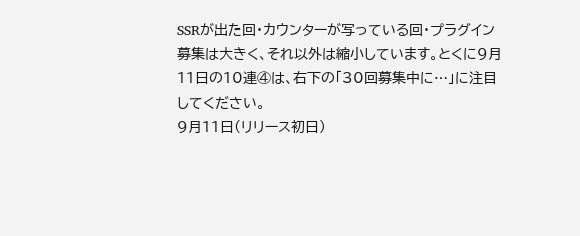SSRが出た回・カウンターが写っている回・プラグイン募集は大きく、それ以外は縮小しています。とくに9月11日の10連④は、右下の「30回募集中に…」に注目してください。
9月11日(リリース初日)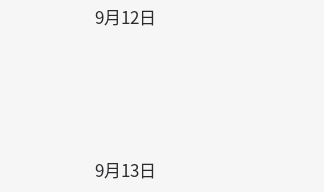9月12日




9月13日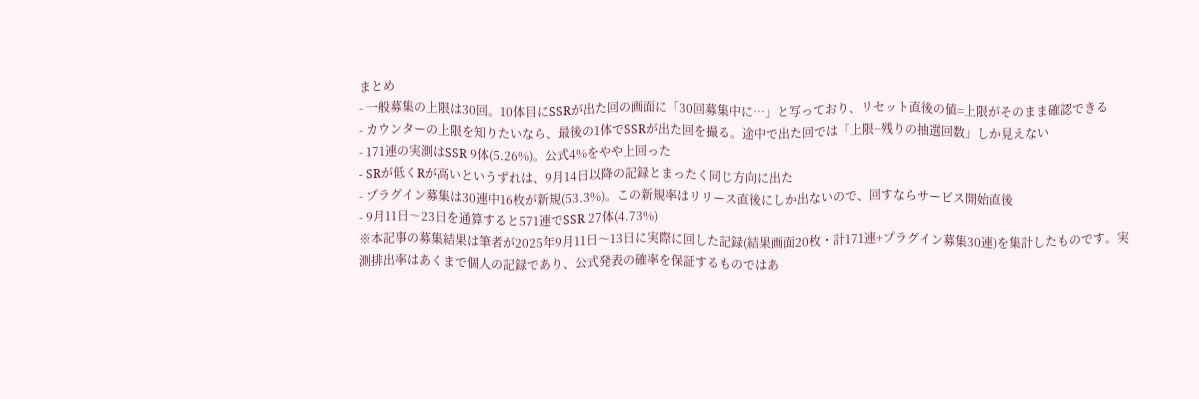まとめ
- 一般募集の上限は30回。10体目にSSRが出た回の画面に「30回募集中に…」と写っており、リセット直後の値=上限がそのまま確認できる
- カウンターの上限を知りたいなら、最後の1体でSSRが出た回を撮る。途中で出た回では「上限−残りの抽選回数」しか見えない
- 171連の実測はSSR 9体(5.26%)。公式4%をやや上回った
- SRが低くRが高いというずれは、9月14日以降の記録とまったく同じ方向に出た
- プラグイン募集は30連中16枚が新規(53.3%)。この新規率はリリース直後にしか出ないので、回すならサービス開始直後
- 9月11日〜23日を通算すると571連でSSR 27体(4.73%)
※本記事の募集結果は筆者が2025年9月11日〜13日に実際に回した記録(結果画面20枚・計171連+プラグイン募集30連)を集計したものです。実測排出率はあくまで個人の記録であり、公式発表の確率を保証するものではあ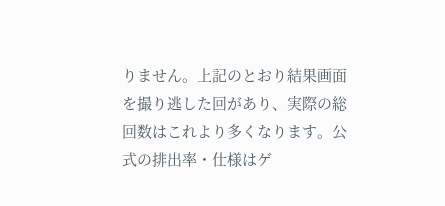りません。上記のとおり結果画面を撮り逃した回があり、実際の総回数はこれより多くなります。公式の排出率・仕様はゲ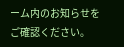ーム内のお知らせをご確認ください。